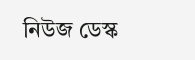নিউজ ডেস্ক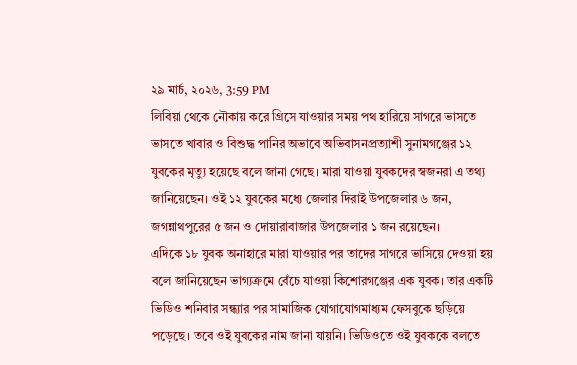২৯ মার্চ, ২০২৬, 3:59 PM
লিবিয়া থেকে নৌকায় করে গ্রিসে যাওয়ার সময় পথ হারিয়ে সাগরে ভাসতে ভাসতে খাবার ও বিশুদ্ধ পানির অভাবে অভিবাসনপ্রত্যাশী সুনামগঞ্জের ১২ যুবকের মৃত্যু হয়েছে বলে জানা গেছে। মারা যাওয়া যুবকদের স্বজনরা এ তথ্য জানিয়েছেন। ওই ১২ যুবকের মধ্যে জেলার দিরাই উপজেলার ৬ জন, জগন্নাথপুরের ৫ জন ও দোয়ারাবাজার উপজেলার ১ জন রয়েছেন।
এদিকে ১৮ যুবক অনাহারে মারা যাওয়ার পর তাদের সাগরে ভাসিয়ে দেওয়া হয় বলে জানিয়েছেন ভাগ্যক্রমে বেঁচে যাওয়া কিশোরগঞ্জের এক যুবক। তার একটি ভিডিও শনিবার সন্ধ্যার পর সামাজিক যোগাযোগমাধ্যম ফেসবুকে ছড়িয়ে পড়েছে। তবে ওই যুবকের নাম জানা যায়নি। ভিডিওতে ওই যুবককে বলতে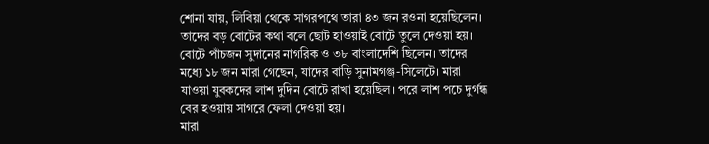শোনা যায়, লিবিয়া থেকে সাগরপথে তারা ৪৩ জন রওনা হয়েছিলেন। তাদের বড় বোটের কথা বলে ছোট হাওয়াই বোটে তুলে দেওয়া হয়। বোটে পাঁচজন সুদানের নাগরিক ও ৩৮ বাংলাদেশি ছিলেন। তাদের মধ্যে ১৮ জন মারা গেছেন, যাদের বাড়ি সুনামগঞ্জ-সিলেটে। মারা যাওয়া যুবকদের লাশ দুদিন বোটে রাখা হয়েছিল। পরে লাশ পচে দুর্গন্ধ বের হওয়ায় সাগরে ফেলা দেওয়া হয়।
মারা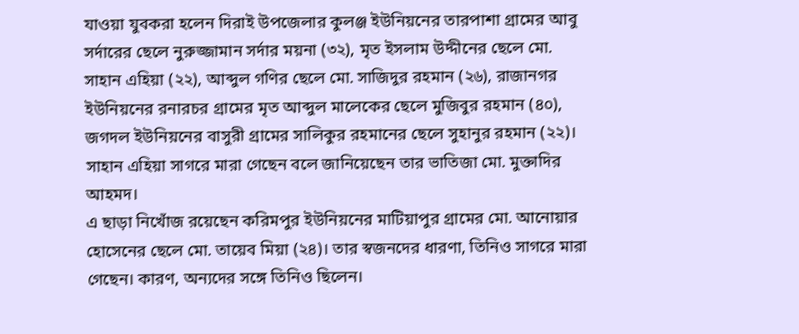যাওয়া যুবকরা হলেন দিরাই উপজেলার কুলঞ্জ ইউনিয়নের তারপাশা গ্রামের আবু সর্দারের ছেলে নুরুজ্জামান সর্দার ময়না (৩২), মৃত ইসলাম উদ্দীনের ছেলে মো. সাহান এহিয়া (২২), আব্দুল গণির ছেলে মো. সাজিদুর রহমান (২৬), রাজানগর ইউনিয়নের রনারচর গ্রামের মৃত আব্দুল মালেকের ছেলে মুজিবুর রহমান (৪০), জগদল ইউনিয়নের বাসুরী গ্রামের সালিকুর রহমানের ছেলে সুহানুর রহমান (২২)। সাহান এহিয়া সাগরে মারা গেছেন বলে জানিয়েছেন তার ভাতিজা মো. মুক্তাদির আহমদ।
এ ছাড়া নিখোঁজ রয়েছেন করিমপুর ইউনিয়নের মাটিয়াপুর গ্রামের মো. আনোয়ার হোসেনের ছেলে মো. তায়েব মিয়া (২৪)। তার স্বজনদের ধারণা, তিনিও সাগরে মারা গেছেন। কারণ, অন্যদের সঙ্গে তিনিও ছিলেন।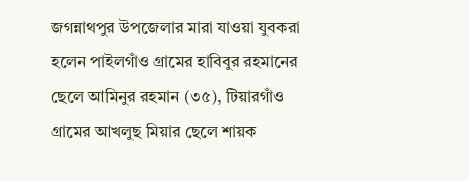জগন্নাথপুর উপজেলার মারা যাওয়া যুবকরা হলেন পাইলগাঁও গ্রামের হাবিবুর রহমানের ছেলে আমিনুর রহমান (৩৫), টিয়ারগাঁও গ্রামের আখলুছ মিয়ার ছেলে শায়ক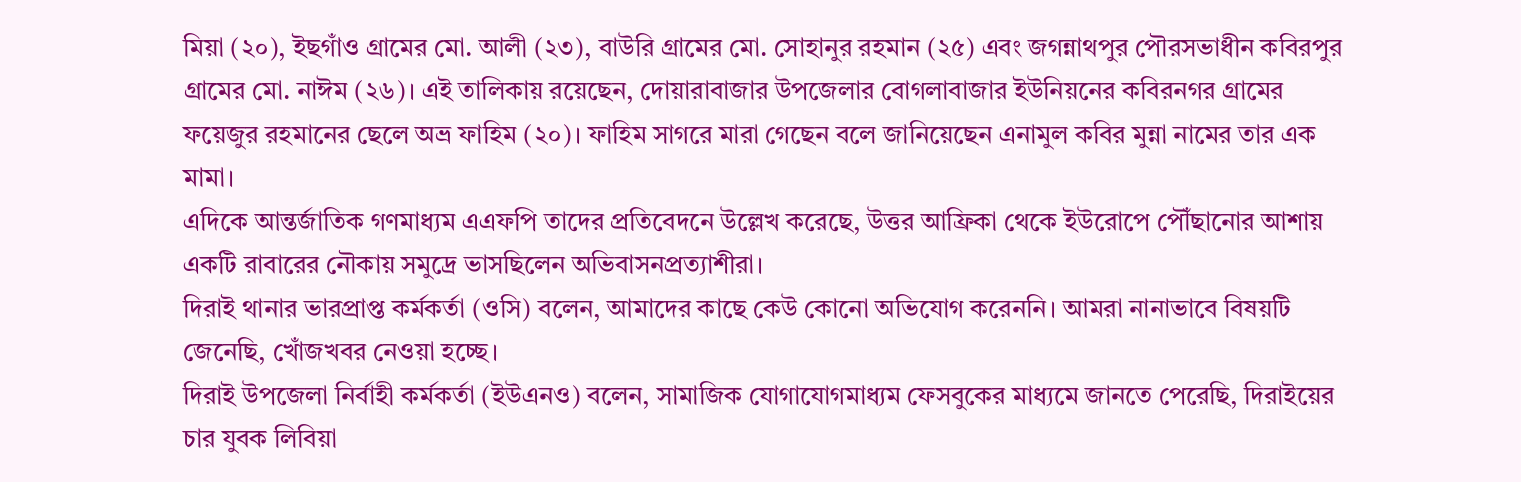মিয়া (২০), ইছগাঁও গ্রামের মো. আলী (২৩), বাউরি গ্রামের মো. সোহানুর রহমান (২৫) এবং জগন্নাথপুর পৌরসভাধীন কবিরপুর গ্রামের মো. নাঈম (২৬)। এই তালিকায় রয়েছেন, দোয়ারাবাজার উপজেলার বোগলাবাজার ইউনিয়নের কবিরনগর গ্রামের ফয়েজুর রহমানের ছেলে অভ্র ফাহিম (২০)। ফাহিম সাগরে মারা গেছেন বলে জানিয়েছেন এনামুল কবির মুন্না নামের তার এক মামা।
এদিকে আন্তর্জাতিক গণমাধ্যম এএফপি তাদের প্রতিবেদনে উল্লেখ করেছে, উত্তর আফ্রিকা থেকে ইউরোপে পৌঁছানোর আশায় একটি রাবারের নৌকায় সমুদ্রে ভাসছিলেন অভিবাসনপ্রত্যাশীরা।
দিরাই থানার ভারপ্রাপ্ত কর্মকর্তা (ওসি) বলেন, আমাদের কাছে কেউ কোনো অভিযোগ করেননি। আমরা নানাভাবে বিষয়টি জেনেছি, খোঁজখবর নেওয়া হচ্ছে।
দিরাই উপজেলা নির্বাহী কর্মকর্তা (ইউএনও) বলেন, সামাজিক যোগাযোগমাধ্যম ফেসবুকের মাধ্যমে জানতে পেরেছি, দিরাইয়ের চার যুবক লিবিয়া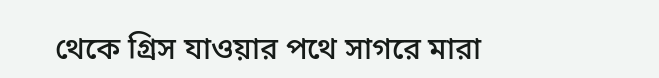থেকে গ্রিস যাওয়ার পথে সাগরে মারা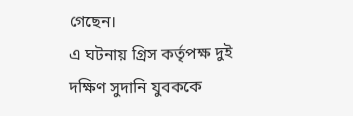গেছেন।
এ ঘটনায় গ্রিস কর্তৃপক্ষ দুই দক্ষিণ সুদানি যুবককে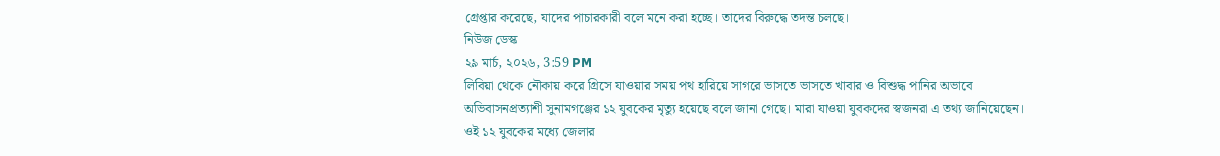গ্রেপ্তার করেছে, যাদের পাচারকারী বলে মনে করা হচ্ছে। তাদের বিরুদ্ধে তদন্ত চলছে।
নিউজ ডেস্ক
২৯ মার্চ, ২০২৬, 3:59 PM
লিবিয়া থেকে নৌকায় করে গ্রিসে যাওয়ার সময় পথ হারিয়ে সাগরে ভাসতে ভাসতে খাবার ও বিশুদ্ধ পানির অভাবে অভিবাসনপ্রত্যাশী সুনামগঞ্জের ১২ যুবকের মৃত্যু হয়েছে বলে জানা গেছে। মারা যাওয়া যুবকদের স্বজনরা এ তথ্য জানিয়েছেন। ওই ১২ যুবকের মধ্যে জেলার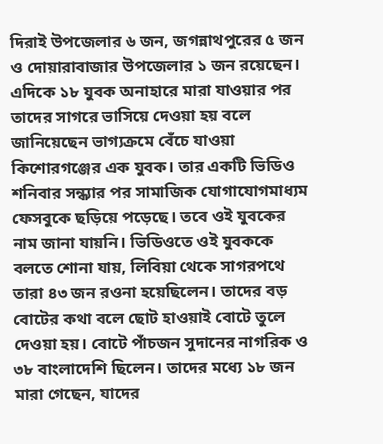দিরাই উপজেলার ৬ জন, জগন্নাথপুরের ৫ জন ও দোয়ারাবাজার উপজেলার ১ জন রয়েছেন।
এদিকে ১৮ যুবক অনাহারে মারা যাওয়ার পর তাদের সাগরে ভাসিয়ে দেওয়া হয় বলে জানিয়েছেন ভাগ্যক্রমে বেঁচে যাওয়া কিশোরগঞ্জের এক যুবক। তার একটি ভিডিও শনিবার সন্ধ্যার পর সামাজিক যোগাযোগমাধ্যম ফেসবুকে ছড়িয়ে পড়েছে। তবে ওই যুবকের নাম জানা যায়নি। ভিডিওতে ওই যুবককে বলতে শোনা যায়, লিবিয়া থেকে সাগরপথে তারা ৪৩ জন রওনা হয়েছিলেন। তাদের বড় বোটের কথা বলে ছোট হাওয়াই বোটে তুলে দেওয়া হয়। বোটে পাঁচজন সুদানের নাগরিক ও ৩৮ বাংলাদেশি ছিলেন। তাদের মধ্যে ১৮ জন মারা গেছেন, যাদের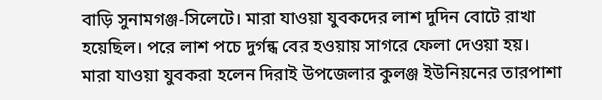বাড়ি সুনামগঞ্জ-সিলেটে। মারা যাওয়া যুবকদের লাশ দুদিন বোটে রাখা হয়েছিল। পরে লাশ পচে দুর্গন্ধ বের হওয়ায় সাগরে ফেলা দেওয়া হয়।
মারা যাওয়া যুবকরা হলেন দিরাই উপজেলার কুলঞ্জ ইউনিয়নের তারপাশা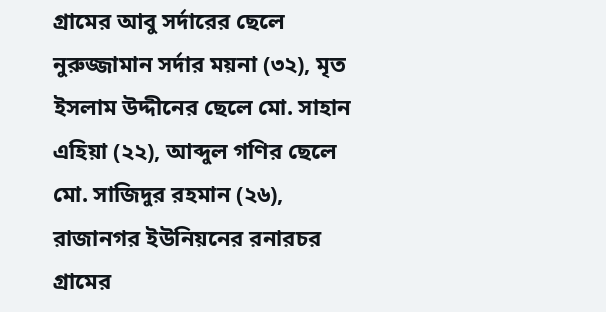গ্রামের আবু সর্দারের ছেলে নুরুজ্জামান সর্দার ময়না (৩২), মৃত ইসলাম উদ্দীনের ছেলে মো. সাহান এহিয়া (২২), আব্দুল গণির ছেলে মো. সাজিদুর রহমান (২৬), রাজানগর ইউনিয়নের রনারচর গ্রামের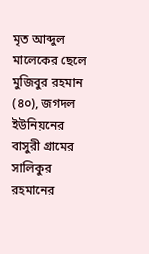মৃত আব্দুল মালেকের ছেলে মুজিবুর রহমান (৪০), জগদল ইউনিয়নের বাসুরী গ্রামের সালিকুর রহমানের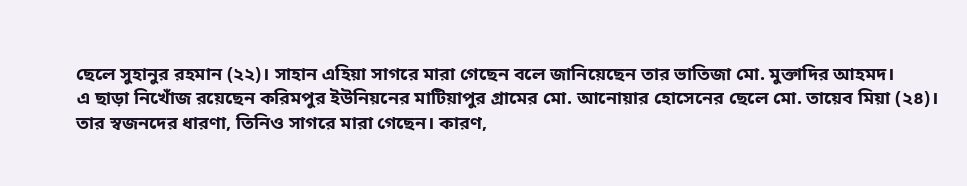ছেলে সুহানুর রহমান (২২)। সাহান এহিয়া সাগরে মারা গেছেন বলে জানিয়েছেন তার ভাতিজা মো. মুক্তাদির আহমদ।
এ ছাড়া নিখোঁজ রয়েছেন করিমপুর ইউনিয়নের মাটিয়াপুর গ্রামের মো. আনোয়ার হোসেনের ছেলে মো. তায়েব মিয়া (২৪)। তার স্বজনদের ধারণা, তিনিও সাগরে মারা গেছেন। কারণ,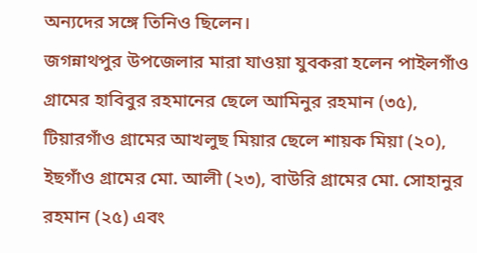অন্যদের সঙ্গে তিনিও ছিলেন।
জগন্নাথপুর উপজেলার মারা যাওয়া যুবকরা হলেন পাইলগাঁও গ্রামের হাবিবুর রহমানের ছেলে আমিনুর রহমান (৩৫), টিয়ারগাঁও গ্রামের আখলুছ মিয়ার ছেলে শায়ক মিয়া (২০), ইছগাঁও গ্রামের মো. আলী (২৩), বাউরি গ্রামের মো. সোহানুর রহমান (২৫) এবং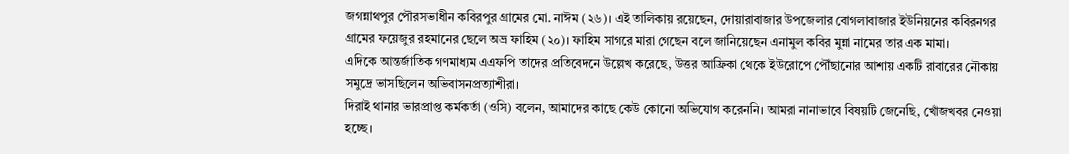জগন্নাথপুর পৌরসভাধীন কবিরপুর গ্রামের মো. নাঈম (২৬)। এই তালিকায় রয়েছেন, দোয়ারাবাজার উপজেলার বোগলাবাজার ইউনিয়নের কবিরনগর গ্রামের ফয়েজুর রহমানের ছেলে অভ্র ফাহিম (২০)। ফাহিম সাগরে মারা গেছেন বলে জানিয়েছেন এনামুল কবির মুন্না নামের তার এক মামা।
এদিকে আন্তর্জাতিক গণমাধ্যম এএফপি তাদের প্রতিবেদনে উল্লেখ করেছে, উত্তর আফ্রিকা থেকে ইউরোপে পৌঁছানোর আশায় একটি রাবারের নৌকায় সমুদ্রে ভাসছিলেন অভিবাসনপ্রত্যাশীরা।
দিরাই থানার ভারপ্রাপ্ত কর্মকর্তা (ওসি) বলেন, আমাদের কাছে কেউ কোনো অভিযোগ করেননি। আমরা নানাভাবে বিষয়টি জেনেছি, খোঁজখবর নেওয়া হচ্ছে।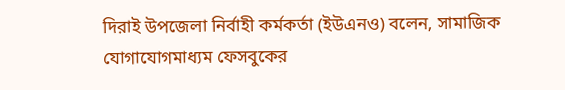দিরাই উপজেলা নির্বাহী কর্মকর্তা (ইউএনও) বলেন, সামাজিক যোগাযোগমাধ্যম ফেসবুকের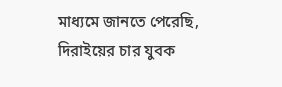মাধ্যমে জানতে পেরেছি, দিরাইয়ের চার যুবক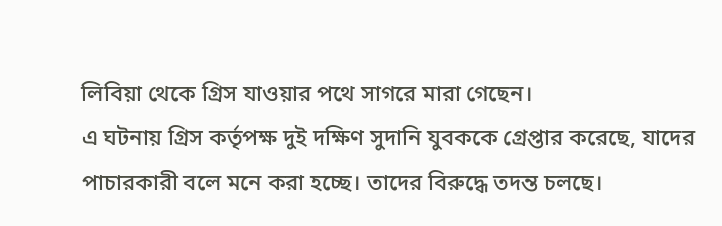লিবিয়া থেকে গ্রিস যাওয়ার পথে সাগরে মারা গেছেন।
এ ঘটনায় গ্রিস কর্তৃপক্ষ দুই দক্ষিণ সুদানি যুবককে গ্রেপ্তার করেছে, যাদের পাচারকারী বলে মনে করা হচ্ছে। তাদের বিরুদ্ধে তদন্ত চলছে।